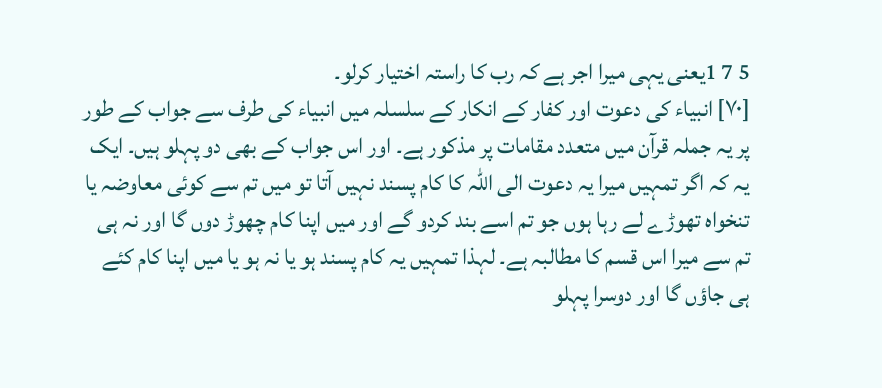5 7 1یعنی یہی میرا اجر ہے کہ رب کا راستہ اختیار کرلو۔
[٧٠] انبیاء کی دعوت اور کفار کے انکار کے سلسلہ میں انبیاء کی طرف سے جواب کے طور پر یہ جملہ قرآن میں متعدد مقامات پر مذکور ہے۔ اور اس جواب کے بھی دو پہلو ہیں۔ ایک یہ کہ اگر تمہیں میرا یہ دعوت الی اللہ کا کام پسند نہیں آتا تو میں تم سے کوئی معاوضہ یا تنخواہ تھوڑے لے رہا ہوں جو تم اسے بند کردو گے اور میں اپنا کام چھوڑ دوں گا اور نہ ہی تم سے میرا اس قسم کا مطالبہ ہے۔ لہذا تمہیں یہ کام پسند ہو یا نہ ہو یا میں اپنا کام کئے ہی جاؤں گا اور دوسرا پہلو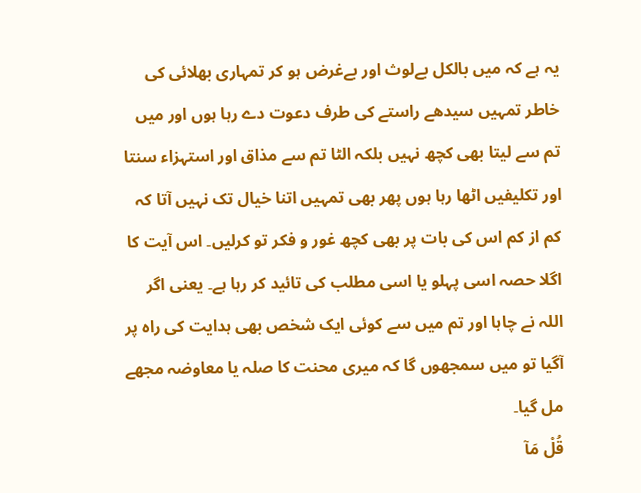یہ ہے کہ میں بالکل بےلوث اور بےغرض ہو کر تمہاری بھلائی کی خاطر تمہیں سیدھے راستے کی طرف دعوت دے رہا ہوں اور میں تم سے لیتا بھی کچھ نہیں بلکہ الٹا تم سے مذاق اور استہزاء سنتا اور تکلیفیں اٹھا رہا ہوں پھر بھی تمہیں اتنا خیال تک نہیں آتا کہ کم از کم اس کی بات پر بھی کچھ غور و فکر تو کرلیں۔ اس آیت کا اگلا حصہ اسی پہلو یا اسی مطلب کی تائید کر رہا ہے۔ یعنی اگر اللہ نے چاہا اور تم میں سے کوئی ایک شخص بھی ہدایت کی راہ پر آگیا تو میں سمجھوں گا کہ میری محنت کا صلہ یا معاوضہ مجھے مل گیا۔
قُلْ مَآ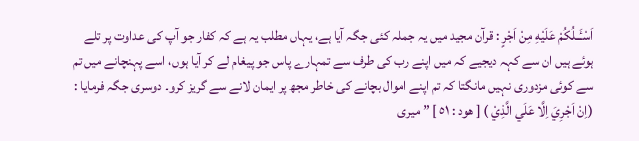اَسْـَٔــلُكُمْ عَلَيْهِ مِنْ اَجْرٍ : قرآن مجید میں یہ جملہ کئی جگہ آیا ہے، یہاں مطلب یہ ہے کہ کفار جو آپ کی عداوت پر تلے ہوئے ہیں ان سے کہہ دیجیے کہ میں اپنے رب کی طرف سے تمہارے پاس جو پیغام لے کر آیا ہوں، اسے پہنچانے میں تم سے کوئی مزدوری نہیں مانگتا کہ تم اپنے اموال بچانے کی خاطر مجھ پر ایمان لانے سے گریز کرو۔ دوسری جگہ فرمایا : (اِنْ اَجْرِيَ اِلَّا عَلَي الَّذِيْ ) [ ھود : ٥١ ] ” میری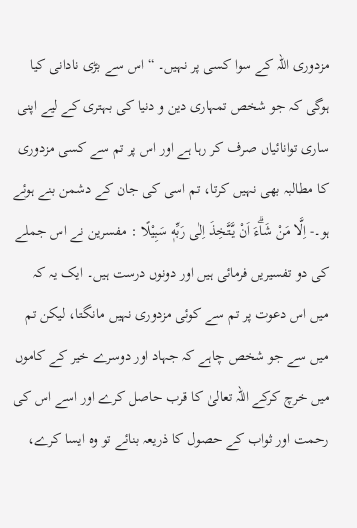مزدوری اللہ کے سوا کسی پر نہیں۔ “ اس سے بڑی نادانی کیا ہوگی کہ جو شخص تمہاری دین و دنیا کی بہتری کے لیے اپنی ساری توانائیاں صرف کر رہا ہے اور اس پر تم سے کسی مزدوری کا مطالبہ بھی نہیں کرتا، تم اسی کی جان کے دشمن بنے ہوئے ہو۔- اِلَّا مَنْ شَاۗءَ اَنْ يَّتَّخِذَ اِلٰى رَبِّهٖ سَبِيْلًا : مفسرین نے اس جملے کی دو تفسیریں فرمائی ہیں اور دونوں درست ہیں۔ ایک یہ کہ میں اس دعوت پر تم سے کوئی مزدوری نہیں مانگتا، لیکن تم میں سے جو شخص چاہے کہ جہاد اور دوسرے خیر کے کاموں میں خرچ کرکے اللہ تعالیٰ کا قرب حاصل کرے اور اسے اس کی رحمت اور ثواب کے حصول کا ذریعہ بنائے تو وہ ایسا کرے،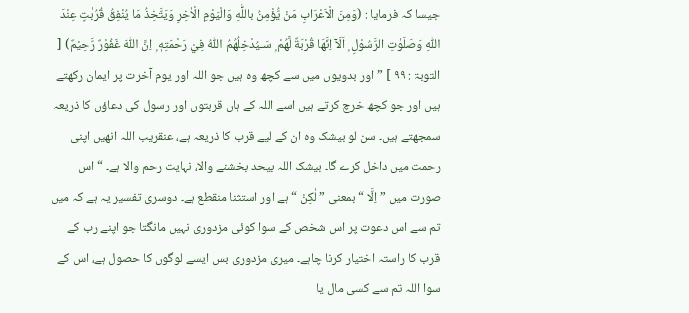جیسا کہ فرمایا : (وَمِنَ الْاَعْرَابِ مَنْ يُّؤْمِنُ باللّٰهِ وَالْيَوْمِ الْاٰخِرِ وَيَتَّخِذُ مَا يُنْفِقُ قُرُبٰتٍ عِنْدَ اللّٰهِ وَصَلَوٰتِ الرَّسُوْلِ ۭ اَلَآ اِنَّهَا قُرْبَةٌ لَّھُمْ ۭ سَـيُدْخِلُھُمُ اللّٰهُ فِيْ رَحْمَتِهٖ ۭ اِنَّ اللّٰهَ غَفُوْرٌ رَّحِيْمٌ) [ التوبۃ : ٩٩ ] ” اور بدویوں میں سے کچھ وہ ہیں جو اللہ اور یوم آخرت پر ایمان رکھتے ہیں اور جو کچھ خرچ کرتے ہیں اسے اللہ کے ہاں قربتوں اور رسول کی دعاؤں کا ذریعہ سمجھتے ہیں۔ سن لو بیشک وہ ان کے لیے قرب کا ذریعہ ہے، عنقریب اللہ انھیں اپنی رحمت میں داخل کرے گا۔ بیشک اللہ بیحد بخشنے والا، نہایت رحم والا ہے۔ “ اس صورت میں ” اِلَّا “ بمعنی ” لٰکِنْ “ ہے اور استثنا منقطع ہے۔ دوسری تفسیر یہ ہے کہ میں تم سے اس دعوت پر اس شخص کے سوا کوئی مزدوری نہیں مانگتا جو اپنے رب کے قرب کا راستہ اختیار کرنا چاہے۔ میری مزدوری بس ایسے لوگوں کا حصول ہے، اس کے سوا اللہ تم سے کسی مال یا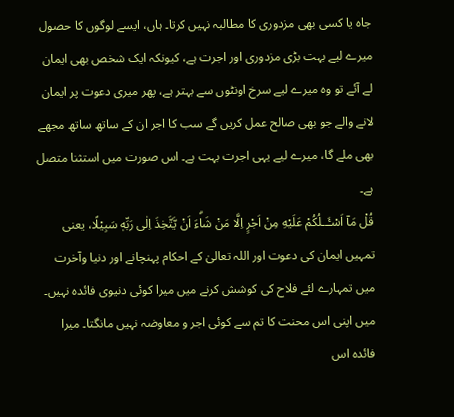جاہ یا کسی بھی مزدوری کا مطالبہ نہیں کرتا۔ ہاں، ایسے لوگوں کا حصول میرے لیے بہت بڑی مزدوری اور اجرت ہے، کیونکہ ایک شخص بھی ایمان لے آئے تو وہ میرے لیے سرخ اونٹوں سے بہتر ہے، پھر میری دعوت پر ایمان لانے والے جو بھی صالح عمل کریں گے سب کا اجر ان کے ساتھ ساتھ مجھے بھی ملے گا، میرے لیے یہی اجرت بہت ہے۔ اس صورت میں استثنا متصل ہے۔
قُلْ مَآ اَسْـَٔــلُكُمْ عَلَيْهِ مِنْ اَجْرٍ اِلَّا مَنْ شَاۗءَ اَنْ يَّتَّخِذَ اِلٰى رَبِّهٖ سَبِيْلًا، یعنی تمہیں ایمان کی دعوت اور اللہ تعالیٰ کے احکام پہنچانے اور دنیا وآخرت میں تمہارے لئے فلاح کی کوشش کرنے میں میرا کوئی دنیوی فائدہ نہیں۔ میں اپنی اس محنت کا تم سے کوئی اجر و معاوضہ نہیں مانگتا۔ میرا فائدہ اس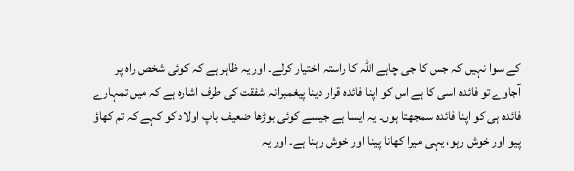کے سوا نہیں کہ جس کا جی چاہے اللہ کا راستہ اختیار کرلے۔ اور یہ ظاہر ہے کہ کوئی شخص راہ پر آجاوے تو فائدہ اسی کا ہے اس کو اپنا فائدہ قرار دینا پیغمبرانہ شفقت کی طرف اشارہ ہے کہ میں تمہارے فائدہ ہی کو اپنا فائدہ سمجھتا ہوں۔ یہ ایسا ہے جیسے کوئی بوڑھا ضعیف باپ اولاد کو کہے کہ تم کھاؤ پیو اور خوش رہو، یہی میرا کھانا پینا اور خوش رہنا ہے۔ اور یہ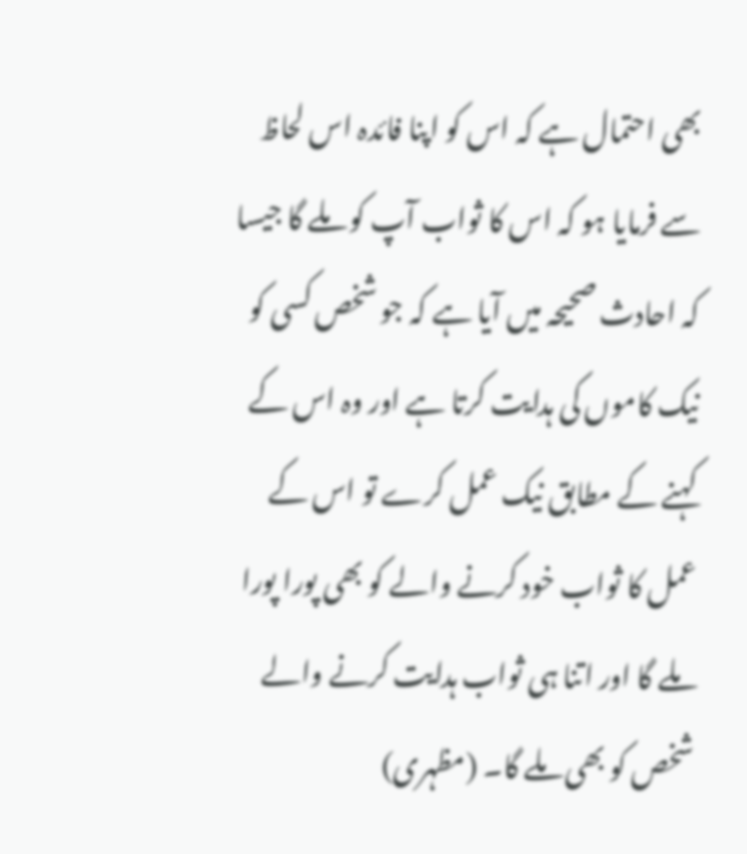بھی احتمال ہے کہ اس کو اپنا فائدہ اس لحاظ سے فرمایا ہو کہ اس کا ثواب آپ کو ملے گا جیسا کہ احادث صحیحہ میں آیا ہے کہ جو شخص کسی کو نیک کاموں کی ہدایت کرتا ہے اور وہ اس کے کہنے کے مطابق نیک عمل کرے تو اس کے عمل کا ثواب خود کرنے والے کو بھی پورا پورا ملے گا اور اتنا ہی ثواب ہدایت کرنے والے شخص کو بھی ملے گا۔ (مظہری)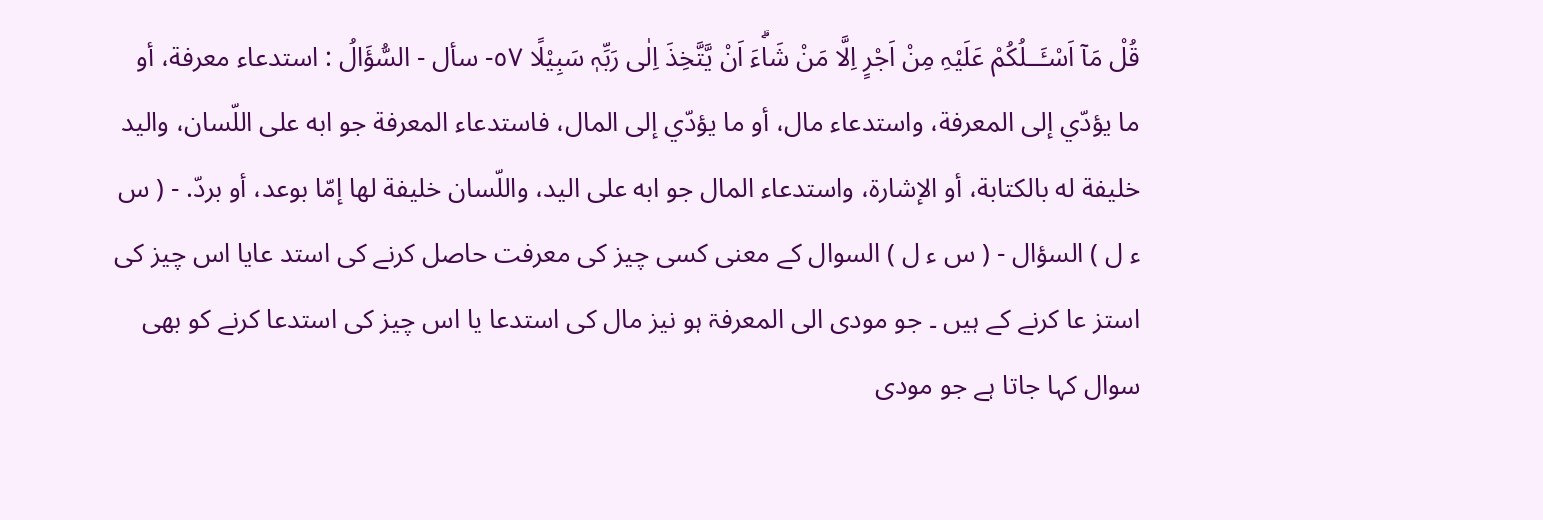قُلْ مَآ اَسْـَٔــلُكُمْ عَلَيْہِ مِنْ اَجْرٍ اِلَّا مَنْ شَاۗءَ اَنْ يَّتَّخِذَ اِلٰى رَبِّہٖ سَبِيْلًا ٥٧- سأل - السُّؤَالُ : استدعاء معرفة، أو ما يؤدّي إلى المعرفة، واستدعاء مال، أو ما يؤدّي إلى المال، فاستدعاء المعرفة جو ابه علی اللّسان، والید خلیفة له بالکتابة، أو الإشارة، واستدعاء المال جو ابه علی الید، واللّسان خلیفة لها إمّا بوعد، أو بردّ. - ( س ء ل ) السؤال - ( س ء ل ) السوال کے معنی کسی چیز کی معرفت حاصل کرنے کی استد عایا اس چیز کی استز عا کرنے کے ہیں ۔ جو مودی الی المعرفۃ ہو نیز مال کی استدعا یا اس چیز کی استدعا کرنے کو بھی سوال کہا جاتا ہے جو مودی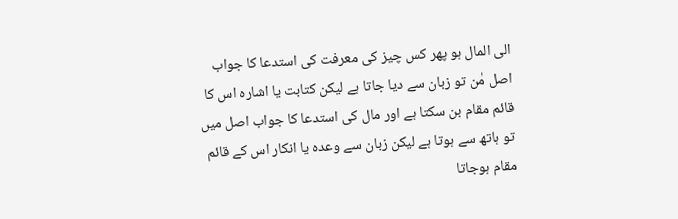الی المال ہو پھر کس چیز کی معرفت کی استدعا کا جواب اصل مٰن تو زبان سے دیا جاتا ہے لیکن کتابت یا اشارہ اس کا قائم مقام بن سکتا ہے اور مال کی استدعا کا جواب اصل میں تو ہاتھ سے ہوتا ہے لیکن زبان سے وعدہ یا انکار اس کے قائم مقام ہوجاتا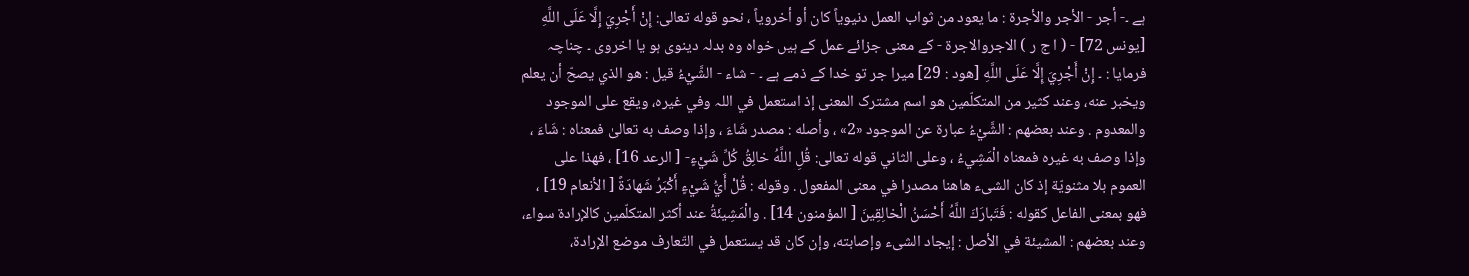ہے ۔- أجر - الأجر والأجرة : ما يعود من ثواب العمل دنیویاً کان أو أخرویاً ، نحو قوله تعالی: إِنْ أَجْرِيَ إِلَّا عَلَى اللَّهِ [يونس 72] - ( ا ج ر ) الاجروالاجرۃ - کے معنی جزائے عمل کے ہیں خواہ وہ بدلہ دینوی ہو یا اخروی ۔ چناچہ فرمایا : ۔ إِنْ أَجْرِيَ إِلَّا عَلَى اللَّهِ [هود : 29] میرا جر تو خدا کے ذمے ہے ۔ - شاء - الشَّيْءُ قيل : هو الذي يصحّ أن يعلم ويخبر عنه، وعند کثير من المتکلّمين هو اسم مشترک المعنی إذ استعمل في اللہ وفي غيره، ويقع علی الموجود والمعدوم . وعند بعضهم : الشَّيْءُ عبارة عن الموجود «2» ، وأصله : مصدر شَاءَ ، وإذا وصف به تعالیٰ فمعناه : شَاءَ ، وإذا وصف به غيره فمعناه الْمَشِيءُ ، وعلی الثاني قوله تعالی: قُلِ اللَّهُ خالِقُ كُلِّ شَيْءٍ- [ الرعد 16] ، فهذا علی العموم بلا مثنويّة إذ کان الشیء هاهنا مصدرا في معنی المفعول . وقوله : قُلْ أَيُّ شَيْءٍ أَكْبَرُ شَهادَةً [ الأنعام 19] ، فهو بمعنی الفاعل کقوله : فَتَبارَكَ اللَّهُ أَحْسَنُ الْخالِقِينَ [ المؤمنون 14] . والْمَشِيئَةُ عند أكثر المتکلّمين كالإرادة سواء، وعند بعضهم : المشيئة في الأصل : إيجاد الشیء وإصابته، وإن کان قد يستعمل في التّعارف موضع الإرادة،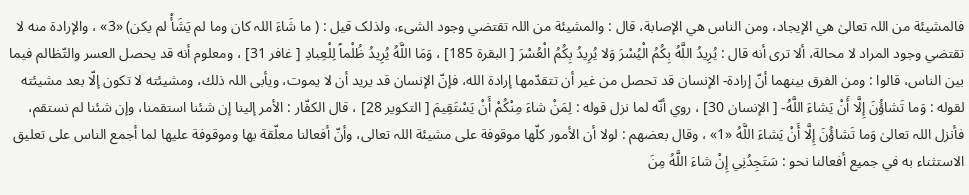فالمشيئة من اللہ تعالیٰ هي الإيجاد، ومن الناس هي الإصابة، قال : والمشيئة من اللہ تقتضي وجود الشیء، ولذلک قيل : ( ما شَاءَ اللہ کان وما لم يَشَأْ لم يكن) «3» ، والإرادة منه لا تقتضي وجود المراد لا محالة، ألا تری أنه قال : يُرِيدُ اللَّهُ بِكُمُ الْيُسْرَ وَلا يُرِيدُ بِكُمُ الْعُسْرَ [ البقرة 185] ، وَمَا اللَّهُ يُرِيدُ ظُلْماً لِلْعِبادِ [ غافر 31] ، ومعلوم أنه قد يحصل العسر والتّظالم فيما بين الناس، قالوا : ومن الفرق بينهما أنّ إرادة- الإنسان قد تحصل من غير أن تتقدّمها إرادة الله، فإنّ الإنسان قد يريد أن لا يموت، ويأبى اللہ ذلك، ومشيئته لا تکون إلّا بعد مشيئته لقوله : وَما تَشاؤُنَ إِلَّا أَنْ يَشاءَ اللَّهُ- [ الإنسان 30] ، روي أنّه لما نزل قوله : لِمَنْ شاءَ مِنْكُمْ أَنْ يَسْتَقِيمَ [ التکوير 28] ، قال الکفّار : الأمر إلينا إن شئنا استقمنا، وإن شئنا لم نستقم، فأنزل اللہ تعالیٰ وَما تَشاؤُنَ إِلَّا أَنْ يَشاءَ اللَّهُ «1» ، وقال بعضهم : لولا أن الأمور کلّها موقوفة علی مشيئة اللہ تعالی، وأنّ أفعالنا معلّقة بها وموقوفة عليها لما أجمع الناس علی تعلیق الاستثناء به في جمیع أفعالنا نحو : سَتَجِدُنِي إِنْ شاءَ اللَّهُ مِنَ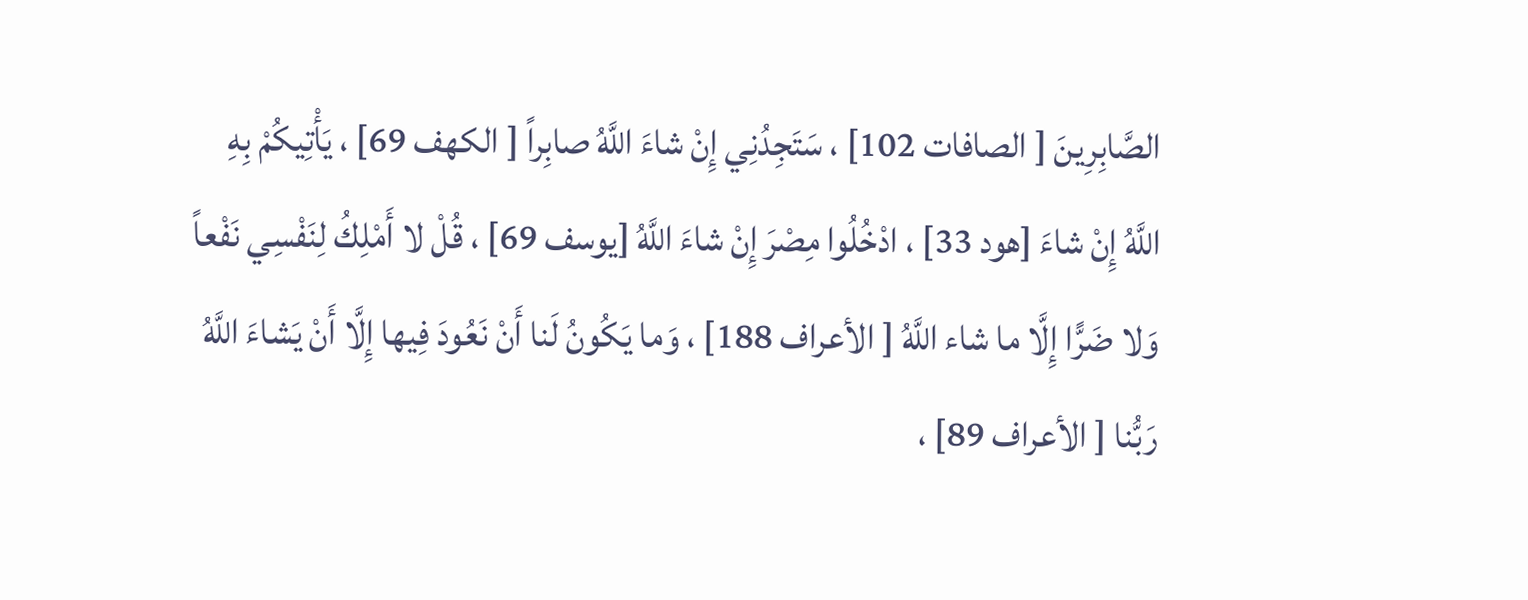الصَّابِرِينَ [ الصافات 102] ، سَتَجِدُنِي إِنْ شاءَ اللَّهُ صابِراً [ الكهف 69] ، يَأْتِيكُمْ بِهِ اللَّهُ إِنْ شاءَ [هود 33] ، ادْخُلُوا مِصْرَ إِنْ شاءَ اللَّهُ [يوسف 69] ، قُلْ لا أَمْلِكُ لِنَفْسِي نَفْعاً وَلا ضَرًّا إِلَّا ما شاء اللَّهُ [ الأعراف 188] ، وَما يَكُونُ لَنا أَنْ نَعُودَ فِيها إِلَّا أَنْ يَشاءَ اللَّهُ رَبُّنا [ الأعراف 89] ،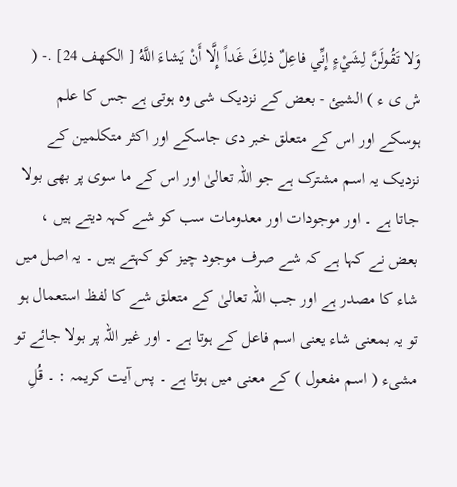وَلا تَقُولَنَّ لِشَيْءٍ إِنِّي فاعِلٌ ذلِكَ غَداً إِلَّا أَنْ يَشاءَ اللَّهُ [ الكهف 24] .- ( ش ی ء ) الشیئ - بعض کے نزدیک شی وہ ہوتی ہے جس کا علم ہوسکے اور اس کے متعلق خبر دی جاسکے اور اکثر متکلمین کے نزدیک یہ اسم مشترک ہے جو اللہ تعالیٰ اور اس کے ما سوی پر بھی بولا جاتا ہے ۔ اور موجودات اور معدومات سب کو شے کہہ دیتے ہیں ، بعض نے کہا ہے کہ شے صرف موجود چیز کو کہتے ہیں ۔ یہ اصل میں شاء کا مصدر ہے اور جب اللہ تعالیٰ کے متعلق شے کا لفظ استعمال ہو تو یہ بمعنی شاء یعنی اسم فاعل کے ہوتا ہے ۔ اور غیر اللہ پر بولا جائے تو مشیء ( اسم مفعول ) کے معنی میں ہوتا ہے ۔ پس آیت کریمہ : ۔ قُلِ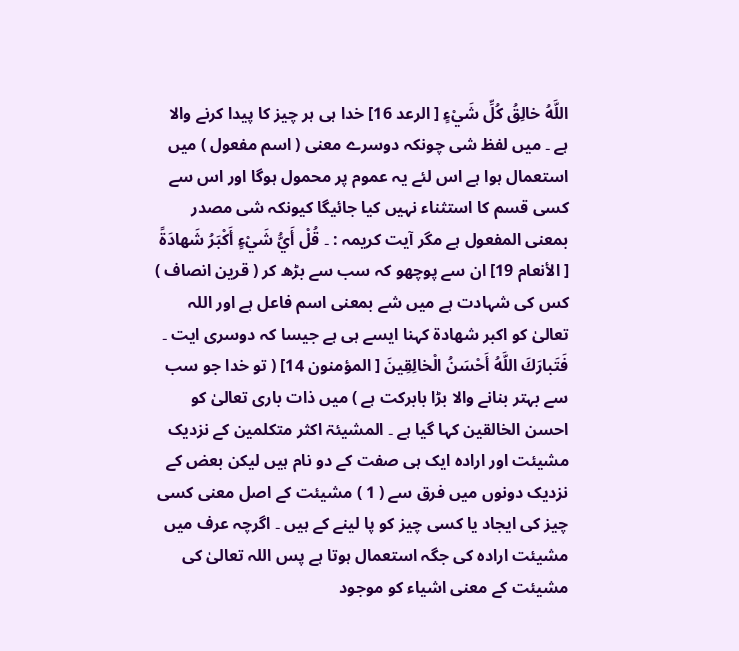اللَّهُ خالِقُ كُلِّ شَيْءٍ [ الرعد 16] خدا ہی ہر چیز کا پیدا کرنے والا ہے ۔ میں لفظ شی چونکہ دوسرے معنی ( اسم مفعول ) میں استعمال ہوا ہے اس لئے یہ عموم پر محمول ہوگا اور اس سے کسی قسم کا استثناء نہیں کیا جائیگا کیونکہ شی مصدر بمعنی المفعول ہے مگر آیت کریمہ : ۔ قُلْ أَيُّ شَيْءٍ أَكْبَرُ شَهادَةً [ الأنعام 19] ان سے پوچھو کہ سب سے بڑھ کر ( قرین انصاف ) کس کی شہادت ہے میں شے بمعنی اسم فاعل ہے اور اللہ تعالیٰ کو اکبر شھادۃ کہنا ایسے ہی ہے جیسا کہ دوسری ایت ۔ فَتَبارَكَ اللَّهُ أَحْسَنُ الْخالِقِينَ [ المؤمنون 14] ( تو خدا جو سب سے بہتر بنانے والا بڑا بابرکت ہے ) میں ذات باری تعالیٰ کو احسن الخالقین کہا گیا ہے ۔ المشیئۃ اکثر متکلمین کے نزدیک مشیئت اور ارادہ ایک ہی صفت کے دو نام ہیں لیکن بعض کے نزدیک دونوں میں فرق سے ( 1 ) مشیئت کے اصل معنی کسی چیز کی ایجاد یا کسی چیز کو پا لینے کے ہیں ۔ اگرچہ عرف میں مشیئت ارادہ کی جگہ استعمال ہوتا ہے پس اللہ تعالیٰ کی مشیئت کے معنی اشیاء کو موجود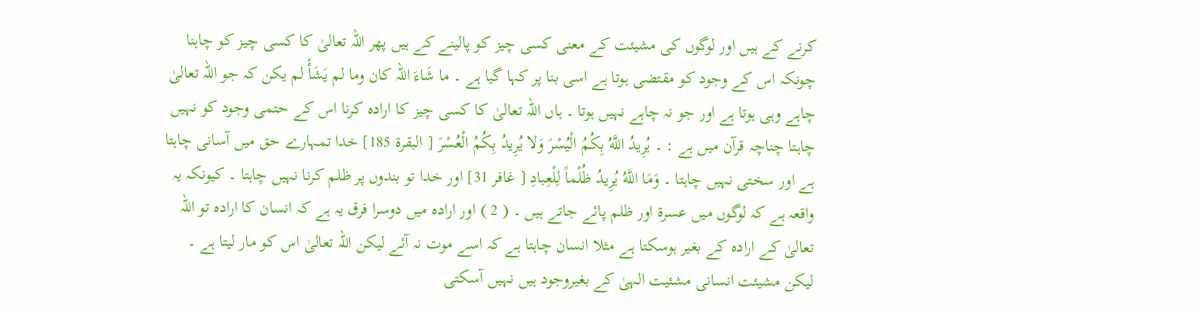کرنے کے ہیں اور لوگوں کی مشیئت کے معنی کسی چیز کو پالینے کے ہیں پھر اللہ تعالیٰ کا کسی چیز کو چاہنا چونکہ اس کے وجود کو مقتضی ہوتا ہے اسی بنا پر کہا گیا ہے ۔ ما شَاءَ اللہ کان وما لم يَشَأْ لم يكن کہ جو اللہ تعالیٰ چاہے وہی ہوتا ہے اور جو نہ چاہے نہیں ہوتا ۔ ہاں اللہ تعالیٰ کا کسی چیز کا ارادہ کرنا اس کے حتمی وجود کو نہیں چاہتا چناچہ قرآن میں ہے : ۔ يُرِيدُ اللَّهُ بِكُمُ الْيُسْرَ وَلا يُرِيدُ بِكُمُ الْعُسْرَ [ البقرة 185] خدا تمہارے حق میں آسانی چاہتا ہے اور سختی نہیں چاہتا ۔ وَمَا اللَّهُ يُرِيدُ ظُلْماً لِلْعِبادِ [ غافر 31] اور خدا تو بندوں پر ظلم کرنا نہیں چاہتا ۔ کیونکہ یہ واقعہ ہے کہ لوگوں میں عسرۃ اور ظلم پائے جاتے ہیں ۔ ( 2 ) اور ارادہ میں دوسرا فرق یہ ہے کہ انسان کا ارادہ تو اللہ تعالیٰ کے ارادہ کے بغیر ہوسکتا ہے مثلا انسان چاہتا ہے کہ اسے موت نہ آئے لیکن اللہ تعالیٰ اس کو مار لیتا ہے ۔ لیکن مشیئت انسانی مشئیت الہیٰ کے بغیروجود ہیں نہیں آسکتی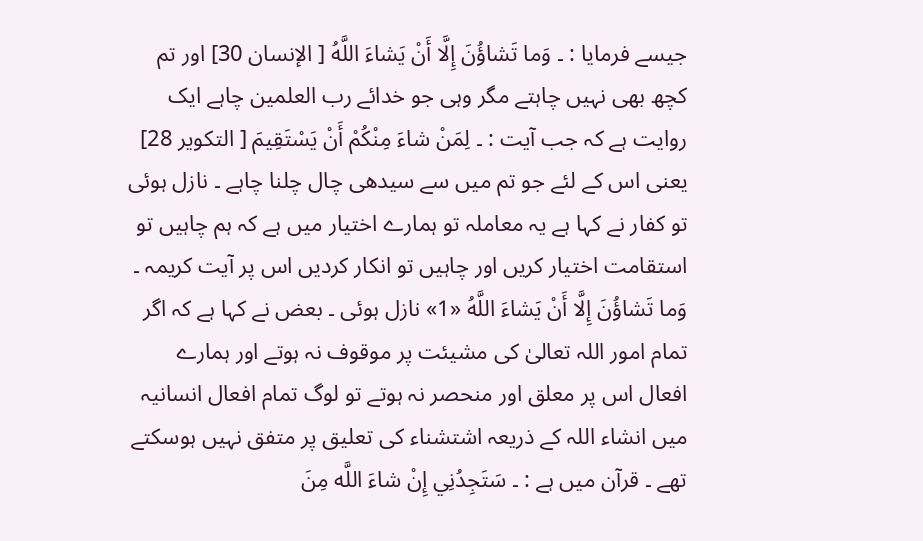جیسے فرمایا : ۔ وَما تَشاؤُنَ إِلَّا أَنْ يَشاءَ اللَّهُ [ الإنسان 30] اور تم کچھ بھی نہیں چاہتے مگر وہی جو خدائے رب العلمین چاہے ایک روایت ہے کہ جب آیت : ۔ لِمَنْ شاءَ مِنْكُمْ أَنْ يَسْتَقِيمَ [ التکوير 28] یعنی اس کے لئے جو تم میں سے سیدھی چال چلنا چاہے ۔ نازل ہوئی تو کفار نے کہا ہے یہ معاملہ تو ہمارے اختیار میں ہے کہ ہم چاہیں تو استقامت اختیار کریں اور چاہیں تو انکار کردیں اس پر آیت کریمہ ۔ وَما تَشاؤُنَ إِلَّا أَنْ يَشاءَ اللَّهُ «1» نازل ہوئی ۔ بعض نے کہا ہے کہ اگر تمام امور اللہ تعالیٰ کی مشیئت پر موقوف نہ ہوتے اور ہمارے افعال اس پر معلق اور منحصر نہ ہوتے تو لوگ تمام افعال انسانیہ میں انشاء اللہ کے ذریعہ اشتشناء کی تعلیق پر متفق نہیں ہوسکتے تھے ۔ قرآن میں ہے : ۔ سَتَجِدُنِي إِنْ شاءَ اللَّه مِنَ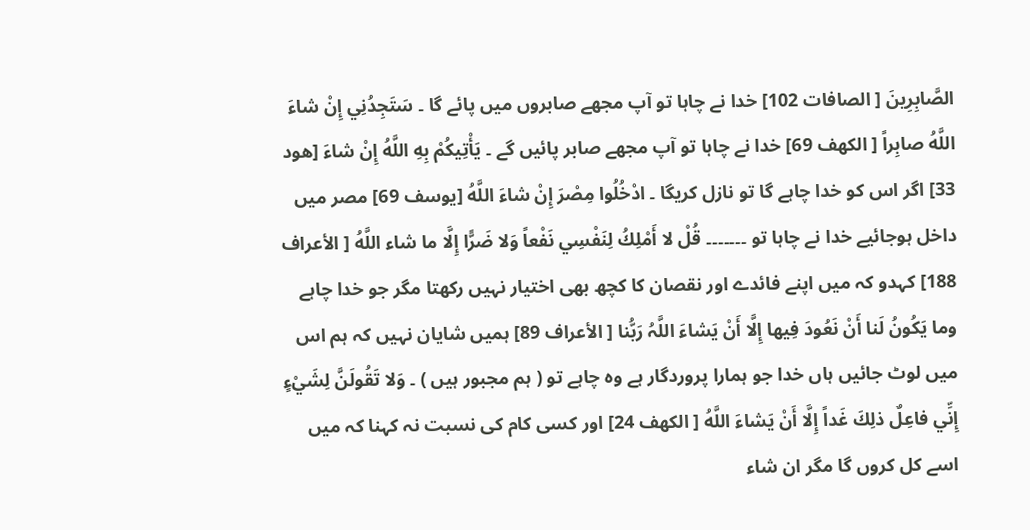الصَّابِرِينَ [ الصافات 102] خدا نے چاہا تو آپ مجھے صابروں میں پائے گا ۔ سَتَجِدُنِي إِنْ شاءَ اللَّهُ صابِراً [ الكهف 69] خدا نے چاہا تو آپ مجھے صابر پائیں گے ۔ يَأْتِيكُمْ بِهِ اللَّهُ إِنْ شاءَ [هود 33] اگر اس کو خدا چاہے گا تو نازل کریگا ۔ ادْخُلُوا مِصْرَ إِنْ شاءَ اللَّهُ [يوسف 69] مصر میں داخل ہوجائیے خدا نے چاہا تو ۔۔۔۔۔۔۔ قُلْ لا أَمْلِكُ لِنَفْسِي نَفْعاً وَلا ضَرًّا إِلَّا ما شاء اللَّهُ [ الأعراف 188] کہدو کہ میں اپنے فائدے اور نقصان کا کچھ بھی اختیار نہیں رکھتا مگر جو خدا چاہے وما يَكُونُ لَنا أَنْ نَعُودَ فِيها إِلَّا أَنْ يَشاءَ اللَّہُ رَبُّنا [ الأعراف 89] ہمیں شایان نہیں کہ ہم اس میں لوٹ جائیں ہاں خدا جو ہمارا پروردگار ہے وہ چاہے تو ( ہم مجبور ہیں ) ۔ وَلا تَقُولَنَّ لِشَيْءٍ إِنِّي فاعِلٌ ذلِكَ غَداً إِلَّا أَنْ يَشاءَ اللَّهُ [ الكهف 24] اور کسی کام کی نسبت نہ کہنا کہ میں اسے کل کروں گا مگر ان شاء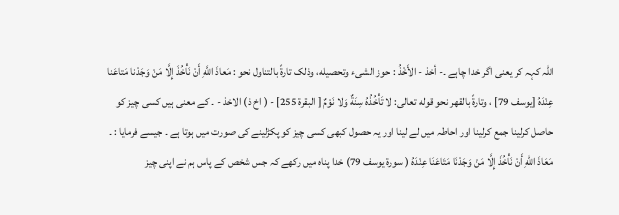اللہ کہہ کر یعنی اگر خدا چاہے ۔- أخذ - الأَخْذُ : حوز الشیء وتحصیله، وذلک تارةً بالتناول نحو : مَعاذَ اللَّهِ أَنْ نَأْخُذَ إِلَّا مَنْ وَجَدْنا مَتاعَنا عِنْدَهُ [يوسف 79] ، وتارةً بالقهر نحو قوله تعالی: لا تَأْخُذُهُ سِنَةٌ وَلا نَوْمٌ [ البقرة 255] - ( اخ ذ) الاخذ - ۔ کے معنی ہیں کسی چیز کو حاصل کرلینا جمع کرلینا اور احاطہ میں لے لینا اور یہ حصول کبھی کسی چیز کو پکڑلینے کی صورت میں ہوتا ہے ۔ جیسے فرمایا : ۔ مَعَاذَ اللهِ أَنْ نَأْخُذَ إِلَّا مَنْ وَجَدْنَا مَتَاعَنَا عِنْدَهُ ( سورة يوسف 79) خدا پناہ میں رکھے کہ جس شخص کے پاس ہم نے اپنی چیز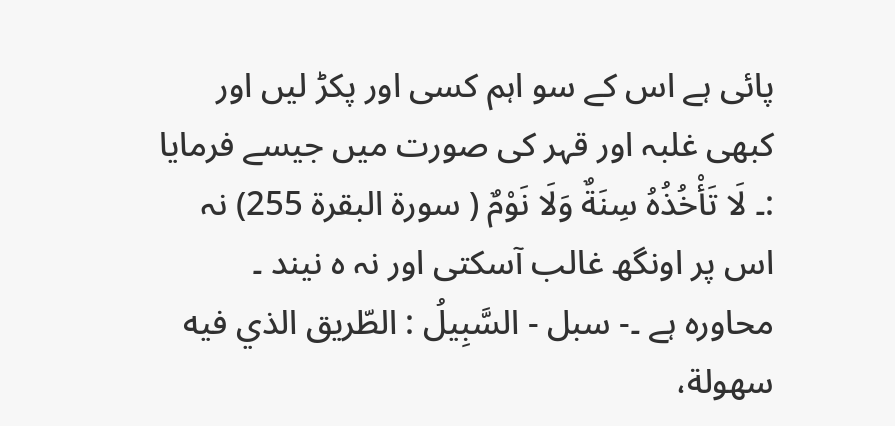پائی ہے اس کے سو اہم کسی اور پکڑ لیں اور کبھی غلبہ اور قہر کی صورت میں جیسے فرمایا :۔ لَا تَأْخُذُهُ سِنَةٌ وَلَا نَوْمٌ ( سورة البقرة 255) نہ اس پر اونگھ غالب آسکتی اور نہ ہ نیند ۔ محاورہ ہے ۔- سبل - السَّبِيلُ : الطّريق الذي فيه سهولة،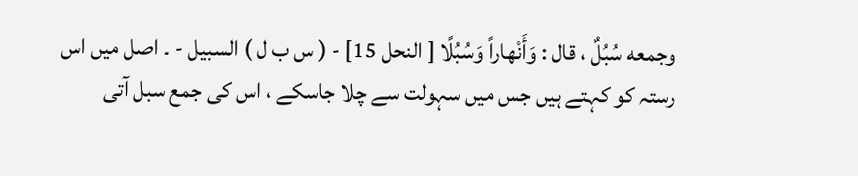وجمعه سُبُلٌ ، قال : وَأَنْهاراً وَسُبُلًا [ النحل 15] - ( س ب ل ) السبیل - ۔ اصل میں اس رستہ کو کہتے ہیں جس میں سہولت سے چلا جاسکے ، اس کی جمع سبل آتی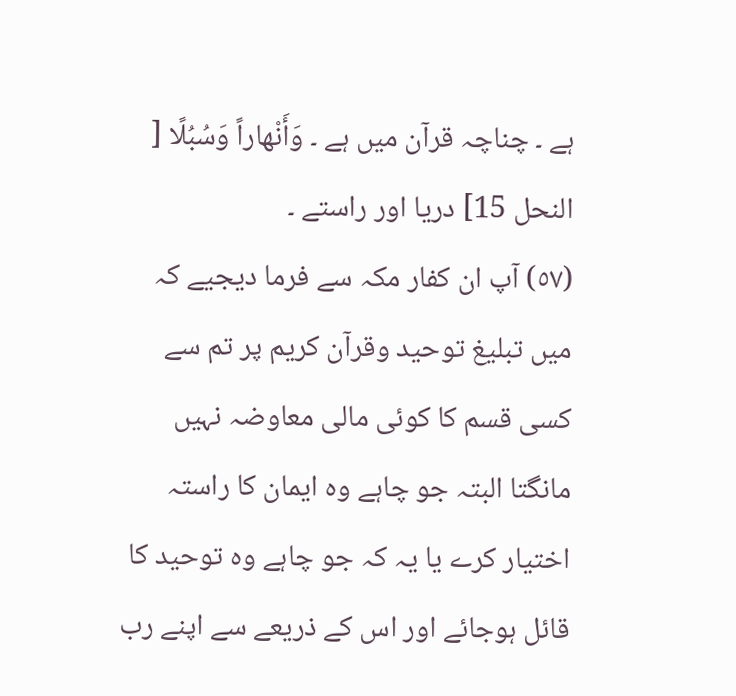ہے ۔ چناچہ قرآن میں ہے ۔ وَأَنْهاراً وَسُبُلًا [ النحل 15] دریا اور راستے ۔
(٥٧) آپ ان کفار مکہ سے فرما دیجیے کہ میں تبلیغ توحید وقرآن کریم پر تم سے کسی قسم کا کوئی مالی معاوضہ نہیں مانگتا البتہ جو چاہے وہ ایمان کا راستہ اختیار کرے یا یہ کہ جو چاہے وہ توحید کا قائل ہوجائے اور اس کے ذریعے سے اپنے رب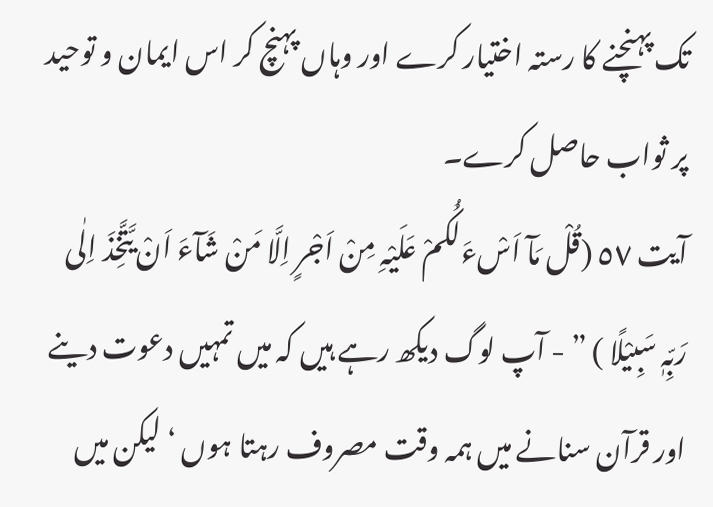تک پہنچنے کا رستہ اختیار کرے اور وہاں پہنچ کر اس ایمان و توحید پر ثواب حاصل کرے۔
آیت ٥٧ (قُلْ مَآ اَسْءَلُکُمْ عَلَیْہِ مِنْ اَجْرٍ اِلَّا مَنْ شَآءَ اَنْ یَّتَّخِذَ اِلٰی رَبِّہٖ سَبِیْلًا ) ” - آپ لوگ دیکھ رہے ہیں کہ میں تمہیں دعوت دینے اور قرآن سنانے میں ہمہ وقت مصروف رہتا ہوں ‘ لیکن میں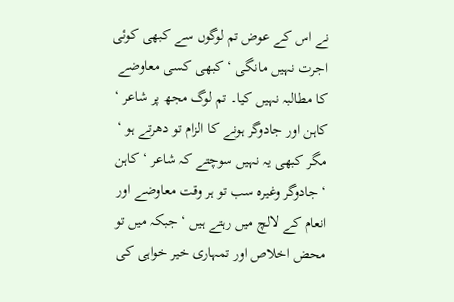نے اس کے عوض تم لوگوں سے کبھی کوئی اجرت نہیں مانگی ‘ کبھی کسی معاوضے کا مطالبہ نہیں کیا۔ تم لوگ مجھ پر شاعر ‘ کاہن اور جادوگر ہونے کا الزام تو دھرتے ہو ‘ مگر کبھی یہ نہیں سوچتے کہ شاعر ‘ کاہن ‘ جادوگر وغیرہ سب تو ہر وقت معاوضے اور انعام کے لالچ میں رہتے ہیں ‘ جبکہ میں تو محض اخلاص اور تمہاری خیر خواہی کی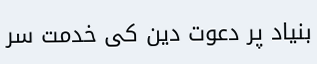بنیاد پر دعوت دین کی خدمت سر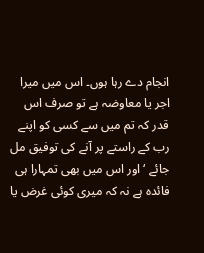انجام دے رہا ہوں۔ اس میں میرا اجر یا معاوضہ ہے تو صرف اس قدر کہ تم میں سے کسی کو اپنے رب کے راستے پر آنے کی توفیق مل جائے ‘ اور اس میں بھی تمہارا ہی فائدہ ہے نہ کہ میری کوئی غرض یا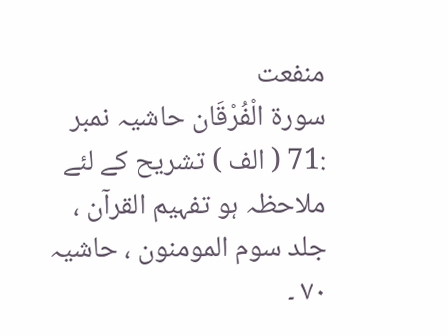منفعت
سورة الْفُرْقَان حاشیہ نمبر :71 ( الف ) تشریح کے لئے ملاحظہ ہو تفہیم القرآن ، جلد سوم المومنون ، حاشیہ ۷۰ ۔